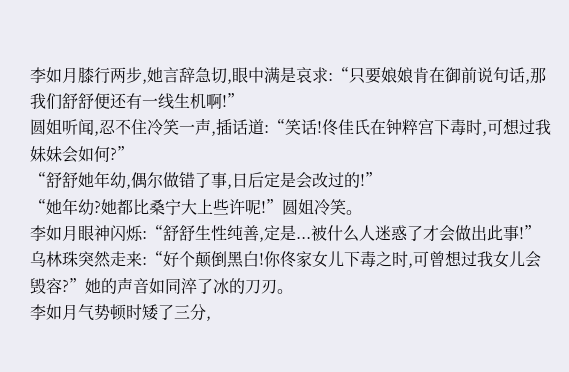李如月膝行两步,她言辞急切,眼中满是哀求:“只要娘娘肯在御前说句话,那我们舒舒便还有一线生机啊!”
圆姐听闻,忍不住冷笑一声,插话道:“笑话!佟佳氏在钟粹宫下毒时,可想过我妹妹会如何?”
“舒舒她年幼,偶尔做错了事,日后定是会改过的!”
“她年幼?她都比桑宁大上些许呢!”圆姐冷笑。
李如月眼神闪烁:“舒舒生性纯善,定是...被什么人迷惑了才会做出此事!”
乌林珠突然走来:“好个颠倒黑白!你佟家女儿下毒之时,可曾想过我女儿会毁容?”她的声音如同淬了冰的刀刃。
李如月气势顿时矮了三分,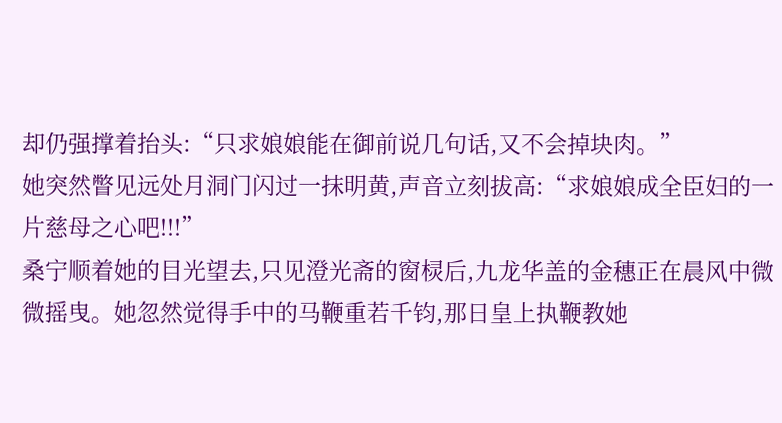却仍强撑着抬头:“只求娘娘能在御前说几句话,又不会掉块肉。”
她突然瞥见远处月洞门闪过一抹明黄,声音立刻拔高:“求娘娘成全臣妇的一片慈母之心吧!!!”
桑宁顺着她的目光望去,只见澄光斋的窗棂后,九龙华盖的金穗正在晨风中微微摇曳。她忽然觉得手中的马鞭重若千钧,那日皇上执鞭教她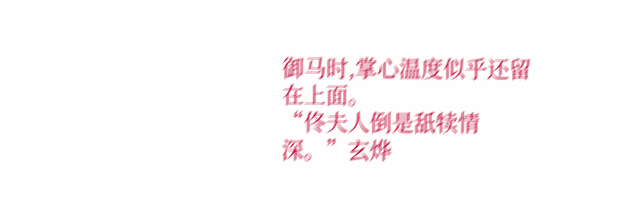御马时,掌心温度似乎还留在上面。
“佟夫人倒是舐犊情深。”玄烨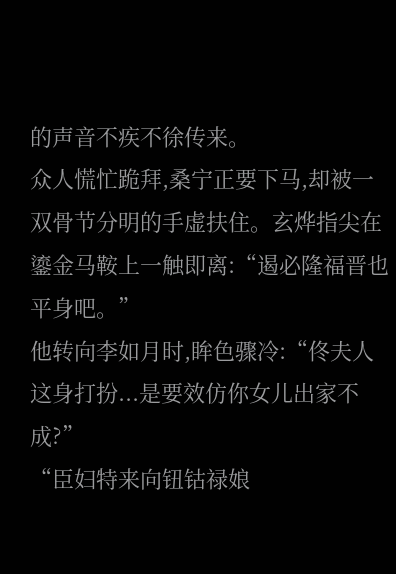的声音不疾不徐传来。
众人慌忙跪拜,桑宁正要下马,却被一双骨节分明的手虚扶住。玄烨指尖在鎏金马鞍上一触即离:“遏必隆福晋也平身吧。”
他转向李如月时,眸色骤冷:“佟夫人这身打扮...是要效仿你女儿出家不成?”
“臣妇特来向钮钴禄娘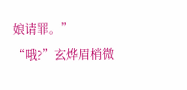娘请罪。”
“哦?”玄烨眉梢微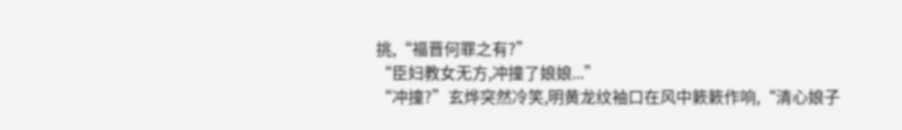挑,“福晋何罪之有?”
“臣妇教女无方,冲撞了娘娘...”
“冲撞?”玄烨突然冷笑,明黄龙纹袖口在风中簌簌作响,“清心娘子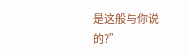是这般与你说的?”